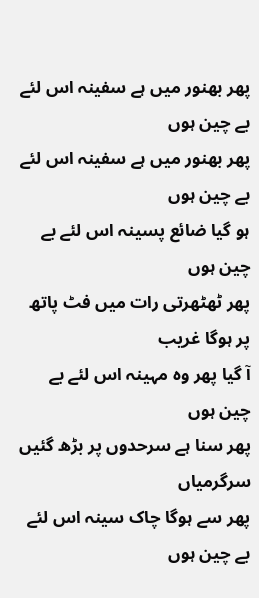پھر بھنور میں ہے سفینہ اس لئے بے چین ہوں
پھر بھنور میں ہے سفینہ اس لئے بے چین ہوں
ہو گیا ضائع پسینہ اس لئے بے چین ہوں
پھر ٹھٹھرتی رات میں فٹ پاتھ پر ہوگا غریب
آ گیا پھر وہ مہینہ اس لئے بے چین ہوں
پھر سنا ہے سرحدوں پر بڑھ گئیں سرگرمیاں
پھر سے ہوگا چاک سینہ اس لئے بے چین ہوں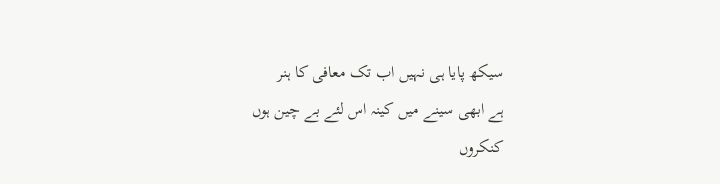سیکھ پایا ہی نہیں اب تک معافی کا ہنر
ہے ابھی سینے میں کینہ اس لئے بے چین ہوں
کنکروں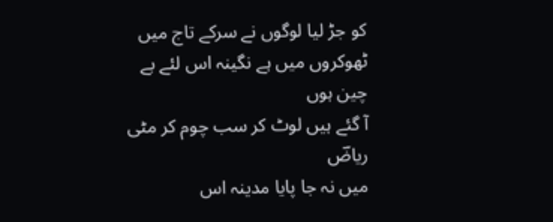کو جڑ لیا لوگوں نے سرکے تاج میں
ٹھوکروں میں ہے نگینہ اس لئے بے چین ہوں
آ گئے ہیں لوٹ کر سب چوم کر مٹی ریاضؔ
میں نہ جا پایا مدینہ اس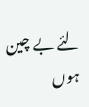لئے بے چین ہوں